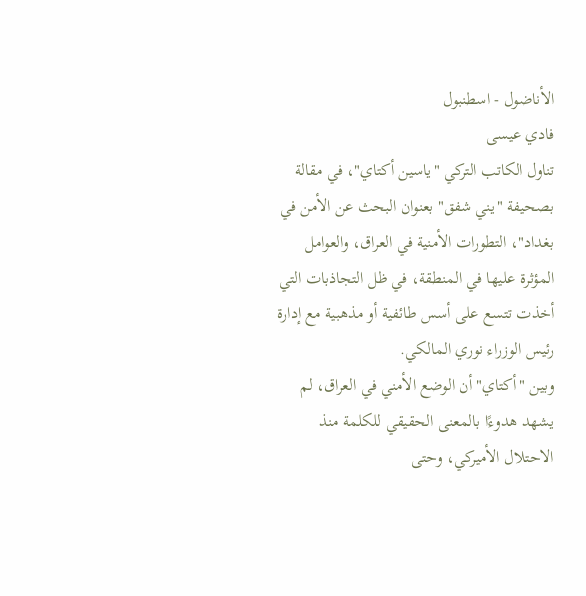الأناضول - اسطنبول
فادي عيسى
تناول الكاتب التركي "ياسين أكتاي"، في مقالة بصحيفة "يني شفق" بعنوان البحث عن الأمن في بغداد"، التطورات الأمنية في العراق، والعوامل المؤثرة عليها في المنطقة، في ظل التجاذبات التي أخذت تتسع على أسس طائفية أو مذهبية مع إدارة رئيس الوزراء نوري المالكي.
وبين "أكتاي" أن الوضع الأمني في العراق، لم يشهد هدوءًا بالمعنى الحقيقي للكلمة منذ الاحتلال الأميركي، وحتى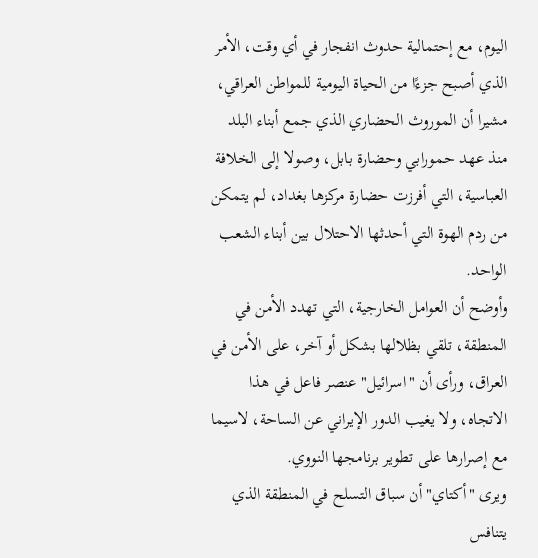اليوم، مع إحتمالية حدوث انفجار في أي وقت، الأمر الذي أصبح جزءًا من الحياة اليومية للمواطن العراقي، مشيرا أن الموروث الحضاري الذي جمع أبناء البلد منذ عهد حمورابي وحضارة بابل، وصولا إلى الخلافة العباسية، التي أفرزت حضارة مركزها بغداد، لم يتمكن من ردم الهوة التي أحدثها الاحتلال بين أبناء الشعب الواحد.
وأوضح أن العوامل الخارجية، التي تهدد الأمن في المنطقة، تلقي بظلالها بشكل أو آخر، على الأمن في العراق، ورأى أن "اسرائيل" عنصر فاعل في هذا الاتجاه، ولا يغيب الدور الإيراني عن الساحة، لاسيما مع إصرارها على تطوير برنامجها النووي.
ويرى "أكتاي" أن سباق التسلح في المنطقة الذي يتنافس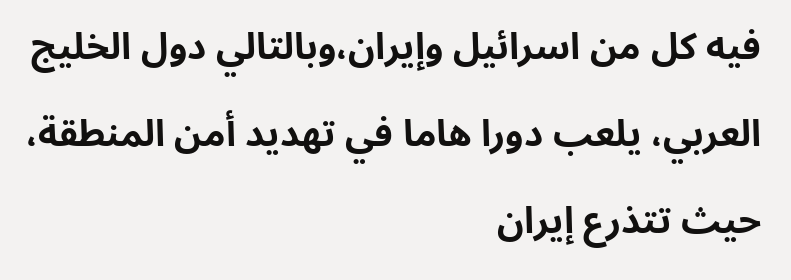فيه كل من اسرائيل وإيران،وبالتالي دول الخليج العربي، يلعب دورا هاما في تهديد أمن المنطقة، حيث تتذرع إيران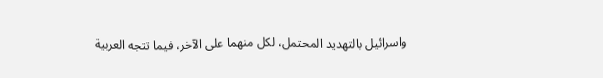واسرائيل بالتهديد المحتمل، لكل منهما على الآخر، فيما تتجه العربية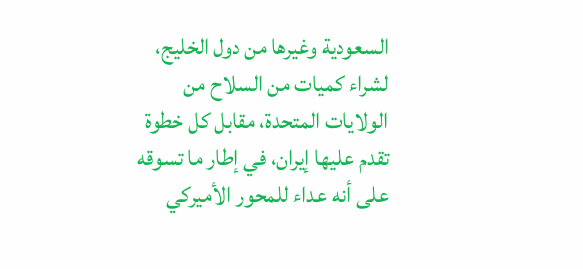السعودية وغيرها من دول الخليج، لشراء كميات من السلاح من الولايات المتحدة، مقابل كل خطوة تقدم عليها إيران، في إطار ما تسوقه على أنه عداء للمحور الأميركي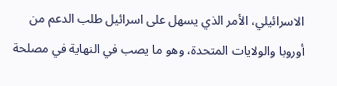الاسرائيلي، الأمر الذي يسهل على اسرائيل طلب الدعم من أوروبا والولايات المتحدة، وهو ما يصب في النهاية في مصلحة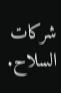شركات السلاح.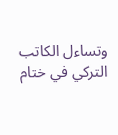وتساءل الكاتب التركي في ختام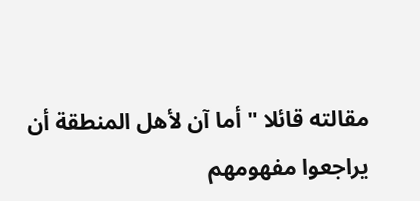مقالته قائلا " أما آن لأهل المنطقة أن يراجعوا مفهومهم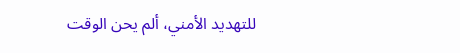للتهديد الأمني، ألم يحن الوقت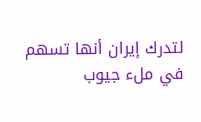لتدرك إيران أنها تسهم في ملء جيوب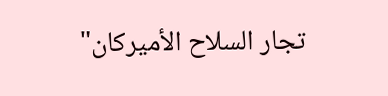تجار السلاح الأميركان"